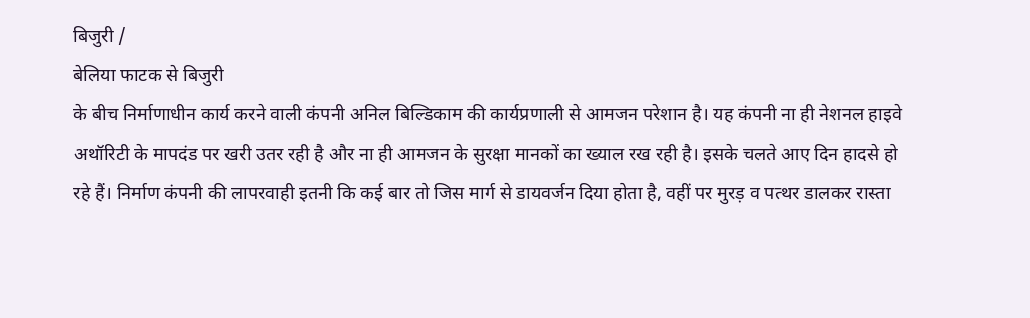बिजुरी /
बेलिया फाटक से बिजुरी
के बीच निर्माणाधीन कार्य करने वाली कंपनी अनिल बिल्डिकाम की कार्यप्रणाली से आमजन परेशान है। यह कंपनी ना ही नेशनल हाइवे अथॉरिटी के मापदंड पर खरी उतर रही है और ना ही आमजन के सुरक्षा मानकों का ख्याल रख रही है। इसके चलते आए दिन हादसे हो रहे हैं। निर्माण कंपनी की लापरवाही इतनी कि कई बार तो जिस मार्ग से डायवर्जन दिया होता है, वहीं पर मुरड़ व पत्थर डालकर रास्ता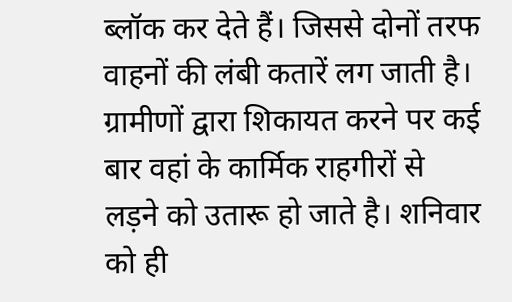ब्लॉक कर देते हैं। जिससे दोनों तरफ वाहनों की लंबी कतारें लग जाती है। ग्रामीणों द्वारा शिकायत करने पर कई बार वहां के कार्मिक राहगीरों से लड़ने को उतारू हो जाते है। शनिवार को ही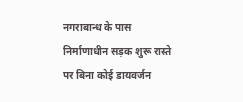नगराबान्ध के पास निर्माणाधीन सड़क शुरू रास्ते पर बिना कोई डायवर्जन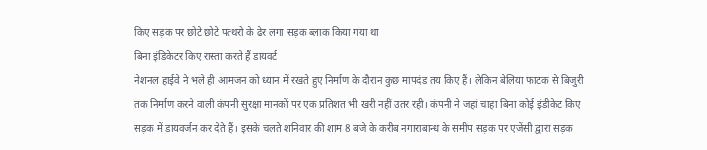किए सड़क पर छोटे छोटे पत्थरो के ढेर लगा सड़क ब्लाक किया गया था
बिना इंडिकेटर किए रास्ता करते हैं डायवर्ट
नेशनल हाईवे ने भले ही आमजन को ध्यान में रखते हुए निर्माण के दौरान कुछ मापदंड तय किए हैं। लेकिन बेलिया फाटक से बिजुरी तक निर्माण करने वाली कंपनी सुरक्षा मानकों पर एक प्रतिशत भी खरी नहीं उतर रही। कंपनी ने जहां चाहा बिना कोई इंडीकेट किए सड़क में डायवर्जन कर देते हैं। इसके चलते शनिवार की शाम 8 बजे के करीब नगाराबान्ध के समीप सड़क पर एजेंसी द्वारा सड़क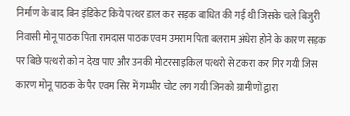निर्माण के बाद बिन इंडिकेट किये पत्थर डाल कर सड़क बाधित की गई थी जिसके चले बिजुरी निवासी मोनू पाठक पिता रामदास पाठक एवम उमराम पिता बलराम अंधेरा होने के कारण सड़क पर बिछे पत्थरो को न देख पाए और उनकी मोटरसाइकिल पत्थरो से टकरा कर गिर गयी जिस कारण मोनू पाठक के पैर एवम सिर में गम्भीर चोट लग गयी जिनको ग्रामीणों द्वारा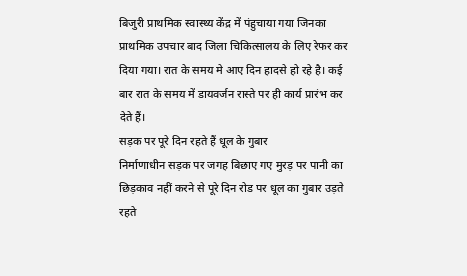बिजुरी प्राथमिक स्वास्थ्य केंद्र में पंहुचाया गया जिनका प्राथमिक उपचार बाद जिला चिकित्सालय के लिए रेफर कर दिया गया। रात के समय मे आए दिन हादसे हो रहे है। कई बार रात के समय में डायवर्जन रास्ते पर ही कार्य प्रारंभ कर देते हैं।
सड़क पर पूरे दिन रहते हैं धूल के गुबार
निर्माणाधीन सड़क पर जगह बिछाए गए मुरड़ पर पानी का छिड़काव नहीं करने से पूरे दिन रोड पर धूल का गुबार उड़ते रहते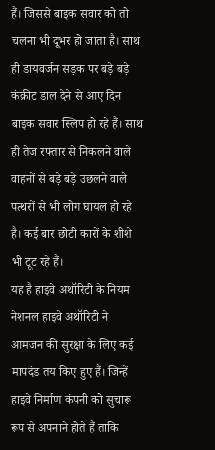हैं। जिससे बाइक सवार को तो चलना भी दूभर हो जाता है। साथ ही डायवर्जन सड़क पर बड़े बड़े कंक्रीट डाल देने से आए दिन बाइक सवार स्लिप हो रहे हैं। साथ ही तेज रफ्तार से निकलने वाले वाहनों से बड़े बड़े उछलने वाले पत्थरों से भी लोग घायल हो रहे है। कई बार छोटी कारों के शीशे भी टूट रहे हैं।
यह है हाइवे अथॉरिटी के नियम
नेशनल हाइवे अथॉरिटी ने आमजन की सुरक्षा के लिए कई मापदंड तय किए हुए हैं। जिन्हें हाइवे निर्माण कंपनी को सुचारू रूप से अपनाने होते हैं ताकि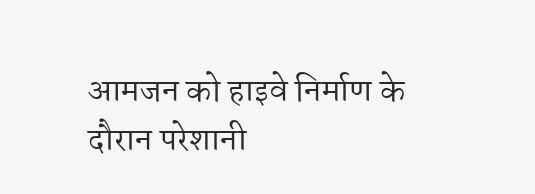आमजन को हाइवे निर्माण के दौरान परेशानी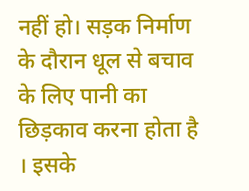नहीं हो। सड़क निर्माण के दौरान धूल से बचाव के लिए पानी का छिड़काव करना होता है । इसके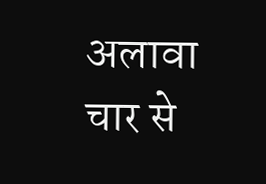अलावा चार से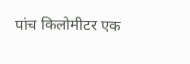पांच किलोमीटर एक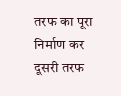तरफ का पूरा निर्माण कर दूसरी तरफ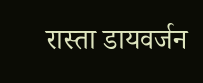रास्ता डायवर्जन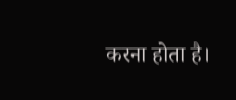करना होता है।